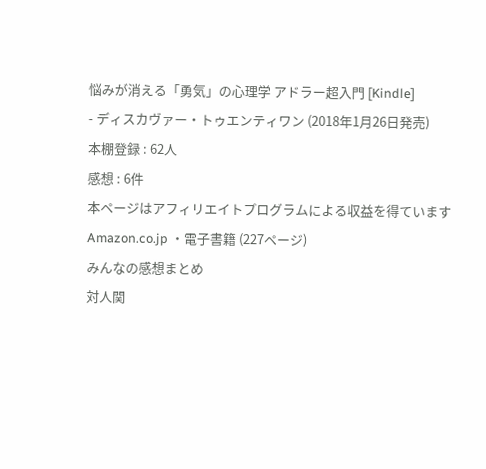悩みが消える「勇気」の心理学 アドラー超入門 [Kindle]
- ディスカヴァー・トゥエンティワン (2018年1月26日発売)
本棚登録 : 62人
感想 : 6件
本ページはアフィリエイトプログラムによる収益を得ています
Amazon.co.jp ・電子書籍 (227ページ)
みんなの感想まとめ
対人関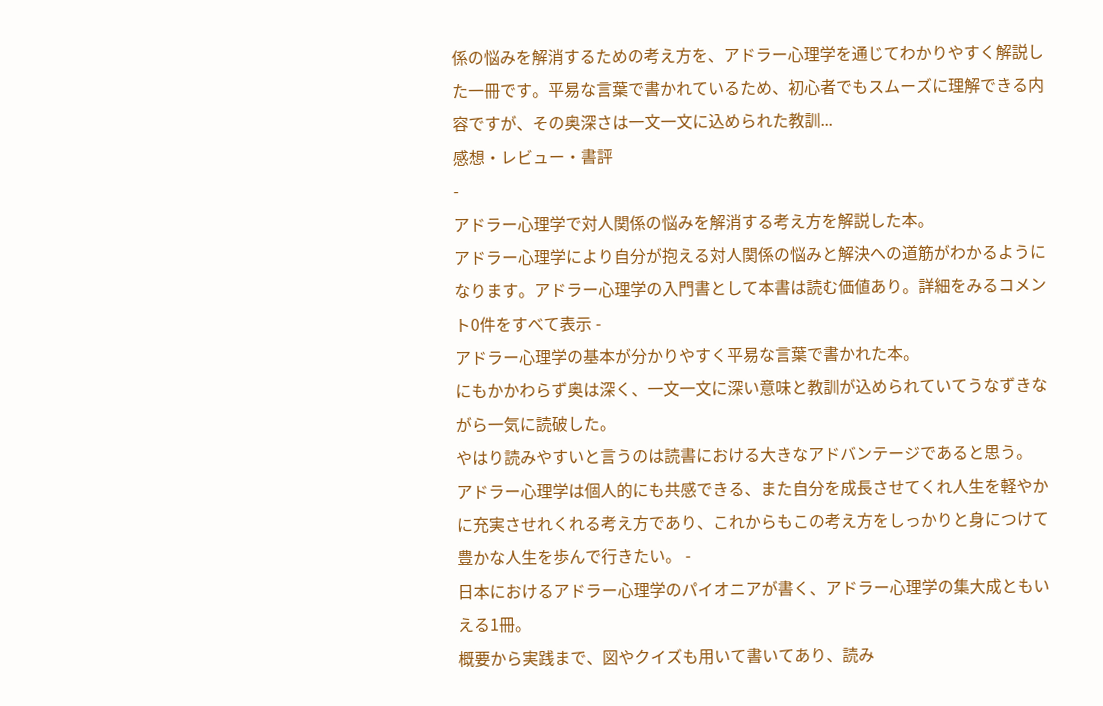係の悩みを解消するための考え方を、アドラー心理学を通じてわかりやすく解説した一冊です。平易な言葉で書かれているため、初心者でもスムーズに理解できる内容ですが、その奥深さは一文一文に込められた教訓...
感想・レビュー・書評
-
アドラー心理学で対人関係の悩みを解消する考え方を解説した本。
アドラー心理学により自分が抱える対人関係の悩みと解決への道筋がわかるようになります。アドラー心理学の入門書として本書は読む価値あり。詳細をみるコメント0件をすべて表示 -
アドラー心理学の基本が分かりやすく平易な言葉で書かれた本。
にもかかわらず奥は深く、一文一文に深い意味と教訓が込められていてうなずきながら一気に読破した。
やはり読みやすいと言うのは読書における大きなアドバンテージであると思う。
アドラー心理学は個人的にも共感できる、また自分を成長させてくれ人生を軽やかに充実させれくれる考え方であり、これからもこの考え方をしっかりと身につけて豊かな人生を歩んで行きたい。 -
日本におけるアドラー心理学のパイオニアが書く、アドラー心理学の集大成ともいえる1冊。
概要から実践まで、図やクイズも用いて書いてあり、読み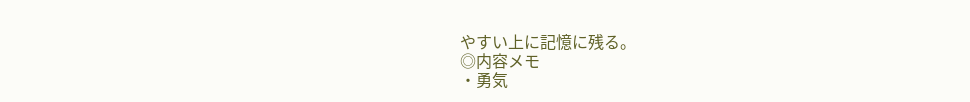やすい上に記憶に残る。
◎内容メモ
・勇気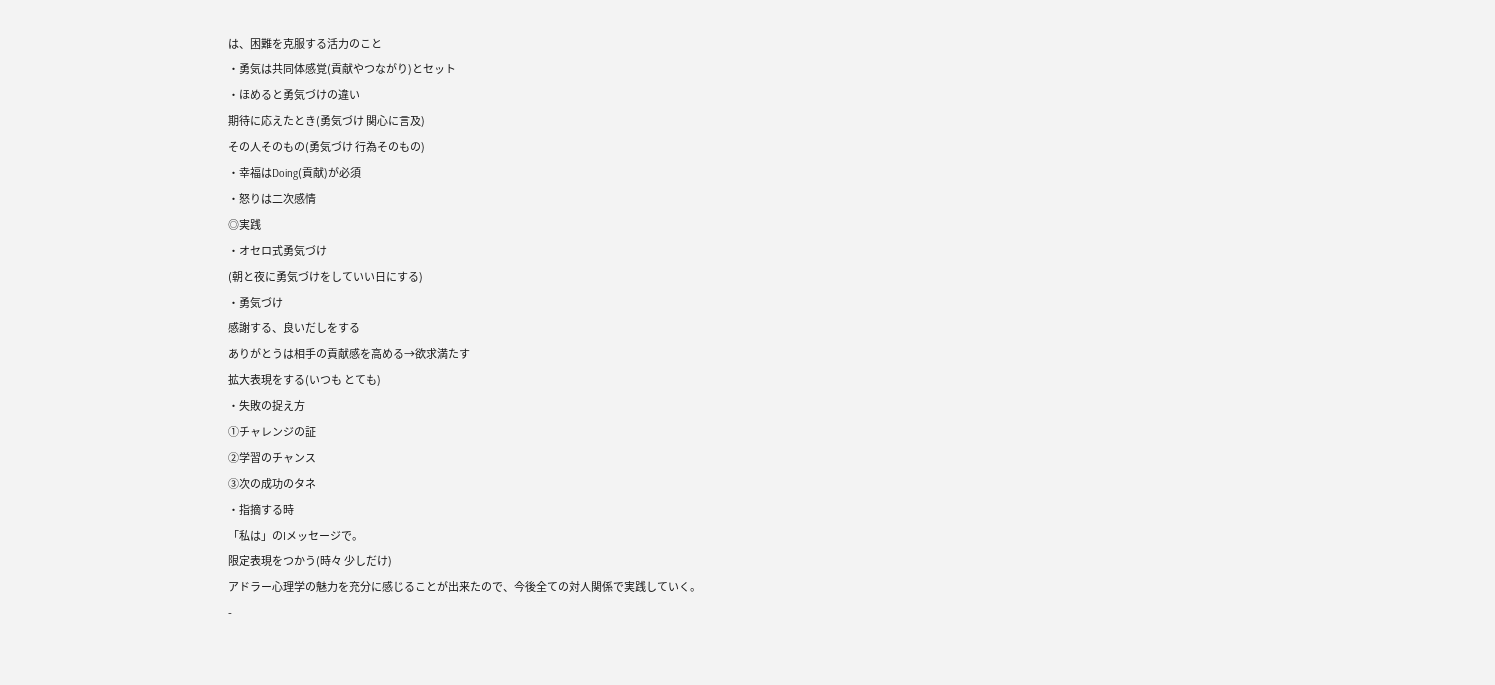は、困難を克服する活力のこと
・勇気は共同体感覚(貢献やつながり)とセット
・ほめると勇気づけの違い
期待に応えたとき(勇気づけ 関心に言及)
その人そのもの(勇気づけ 行為そのもの)
・幸福はDoing(貢献)が必須
・怒りは二次感情
◎実践
・オセロ式勇気づけ
(朝と夜に勇気づけをしていい日にする)
・勇気づけ
感謝する、良いだしをする
ありがとうは相手の貢献感を高める→欲求満たす
拡大表現をする(いつも とても)
・失敗の捉え方
①チャレンジの証
②学習のチャンス
③次の成功のタネ
・指摘する時
「私は」のIメッセージで。
限定表現をつかう(時々 少しだけ)
アドラー心理学の魅力を充分に感じることが出来たので、今後全ての対人関係で実践していく。
-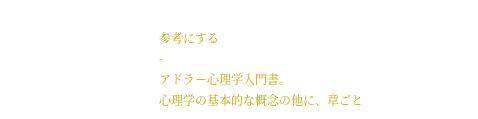参考にする
-
アドラー心理学入門書。
心理学の基本的な概念の他に、章ごと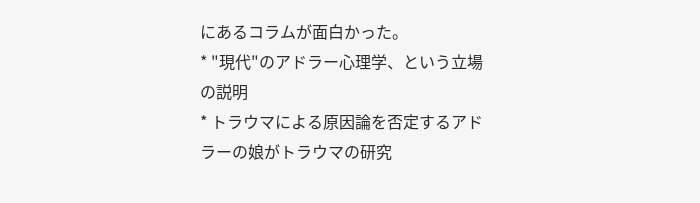にあるコラムが面白かった。
* "現代"のアドラー心理学、という立場の説明
* トラウマによる原因論を否定するアドラーの娘がトラウマの研究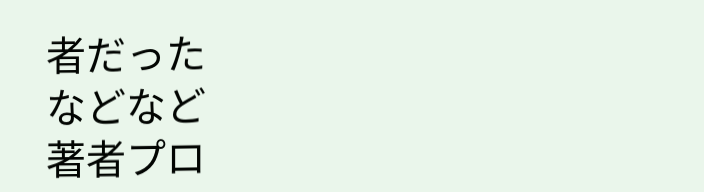者だった
などなど
著者プロ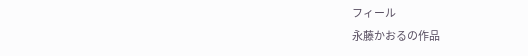フィール
永藤かおるの作品